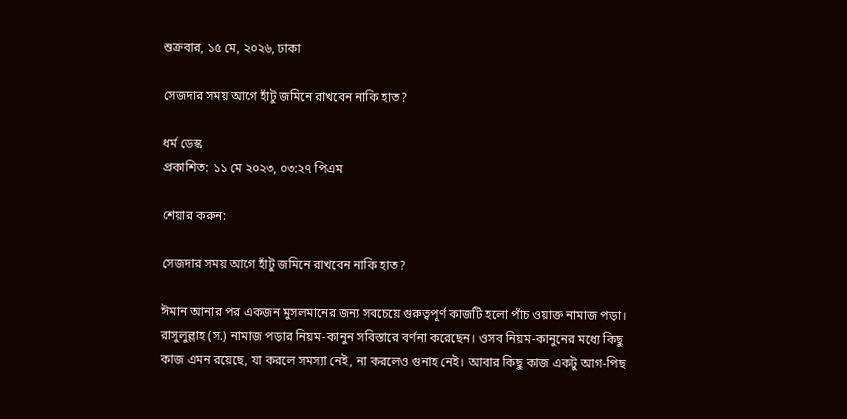শুক্রবার, ১৫ মে, ২০২৬, ঢাকা

সেজদার সময় আগে হাঁটু জমিনে রাখবেন নাকি হাত?

ধর্ম ডেস্ক
প্রকাশিত: ১১ মে ২০২৩, ০৩:২৭ পিএম

শেয়ার করুন:

সেজদার সময় আগে হাঁটু জমিনে রাখবেন নাকি হাত?

ঈমান আনার পর একজন মুসলমানের জন্য সবচেয়ে গুরুত্বপূর্ণ কাজটি হলো পাঁচ ওয়াক্ত নামাজ পড়া। রাসুলুল্লাহ (স.) নামাজ পড়ার নিয়ম-কানুন সবিস্তারে বর্ণনা করেছেন। ওসব নিয়ম-কানুনের মধ্যে কিছু কাজ এমন রয়েছে, যা করলে সমস্যা নেই, না করলেও গুনাহ নেই। আবার কিছু কাজ একটু আগ-পিছ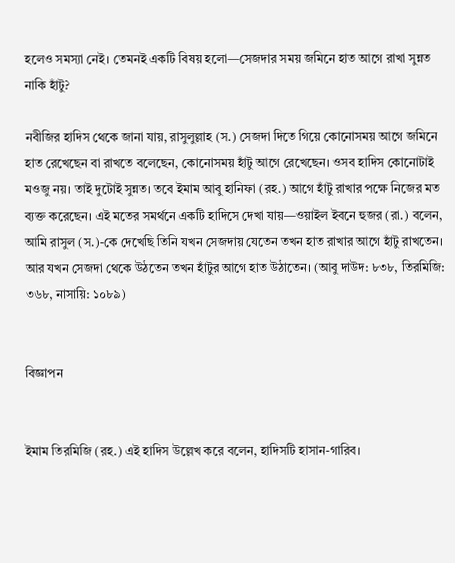হলেও সমস্যা নেই। তেমনই একটি বিষয় হলো—সেজদার সময় জমিনে হাত আগে রাখা সুন্নত নাকি হাঁটু?

নবীজির হাদিস থেকে জানা যায়, রাসুলুল্লাহ (স.) সেজদা দিতে গিয়ে কোনোসময় আগে জমিনে হাত রেখেছেন বা রাখতে বলেছেন, কোনোসময় হাঁটু আগে রেখেছেন। ওসব হাদিস কোনোটাই মওজু নয়। তাই দুটোই সুন্নত। তবে ইমাম আবু হানিফা (রহ.) আগে হাঁটু রাখার পক্ষে নিজের মত ব্যক্ত করেছেন। এই মতের সমর্থনে একটি হাদিসে দেখা যায়—ওয়াইল ইবনে হুজর (রা.) বলেন, আমি রাসুল (স.)-কে দেখেছি তিনি যখন সেজদায় যেতেন তখন হাত রাখার আগে হাঁটু রাখতেন। আর যখন সেজদা থেকে উঠতেন তখন হাঁটুর আগে হাত উঠাতেন। (আবু দাউদ: ৮৩৮, তিরমিজি: ৩৬৮, নাসায়ি: ১০৮৯)


বিজ্ঞাপন


ইমাম তিরমিজি (রহ.) এই হাদিস উল্লেখ করে বলেন, হাদিসটি হাসান-গারিব।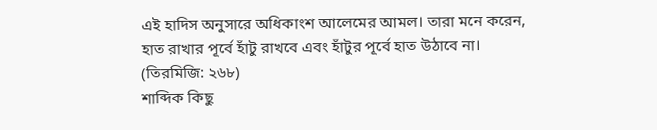এই হাদিস অনুসারে অধিকাংশ আলেমের আমল। তারা মনে করেন, হাত রাখার পূর্বে হাঁটু রাখবে এবং হাঁটুর পূর্বে হাত উঠাবে না। (তিরমিজি: ২৬৮)
শাব্দিক কিছু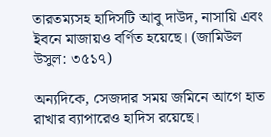তারতম্যসহ হাদিসটি আবু দাউদ, নাসায়ি এবং ইবনে মাজায়ও বর্ণিত হয়েছে। (জামিউল উসুল: ৩৫১৭)

অন্যদিকে, সেজদার সময় জমিনে আগে হাত রাখার ব্যাপারেও হাদিস রয়েছে।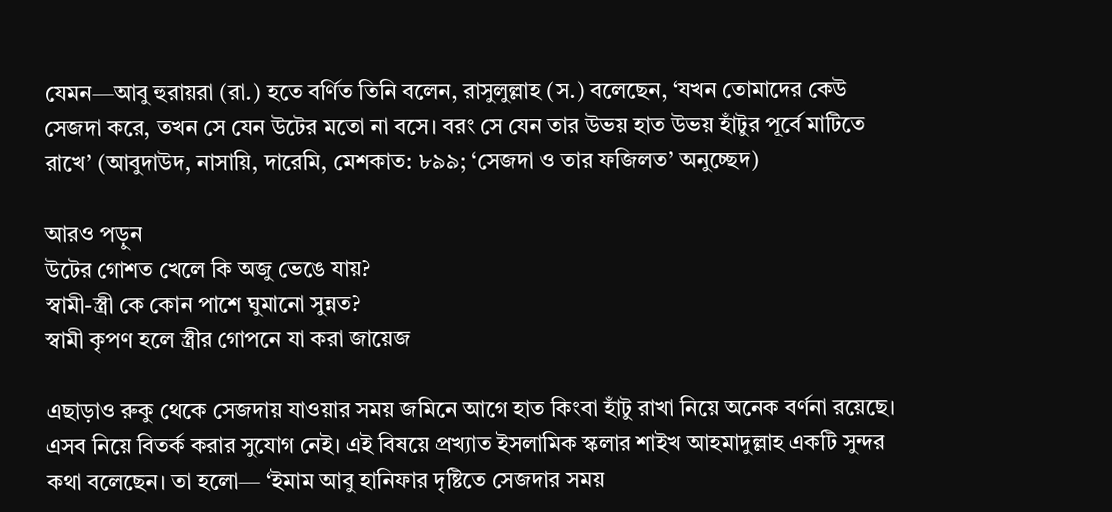যেমন—আবু হুরায়রা (রা.) হতে বর্ণিত তিনি বলেন, রাসুলুল্লাহ (স.) বলেছেন, ‘যখন তোমাদের কেউ সেজদা করে, তখন সে যেন উটের মতো না বসে। বরং সে যেন তার উভয় হাত উভয় হাঁটুর পূর্বে মাটিতে রাখে’ (আবুদাউদ, নাসায়ি, দারেমি, মেশকাত: ৮৯৯; ‘সেজদা ও তার ফজিলত’ অনুচ্ছেদ)

আরও পড়ুন
উটের গোশত খেলে কি অজু ভেঙে যায়?
স্বামী-স্ত্রী কে কোন পাশে ঘুমানো সুন্নত?
স্বামী কৃপণ হলে স্ত্রীর গোপনে যা করা জায়েজ

এছাড়াও রুকু থেকে সেজদায় যাওয়ার সময় জমিনে আগে হাত কিংবা হাঁটু রাখা নিয়ে অনেক বর্ণনা রয়েছে। এসব নিয়ে বিতর্ক করার সুযোগ নেই। এই বিষয়ে প্রখ্যাত ইসলামিক স্কলার শাইখ আহমাদুল্লাহ একটি সুন্দর কথা বলেছেন। তা হলো— ‘ইমাম আবু হানিফার দৃষ্টিতে সেজদার সময়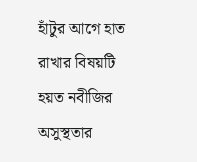হাঁটুর আগে হাত রাখার বিষয়টি হয়ত নবীজির অসুস্থতার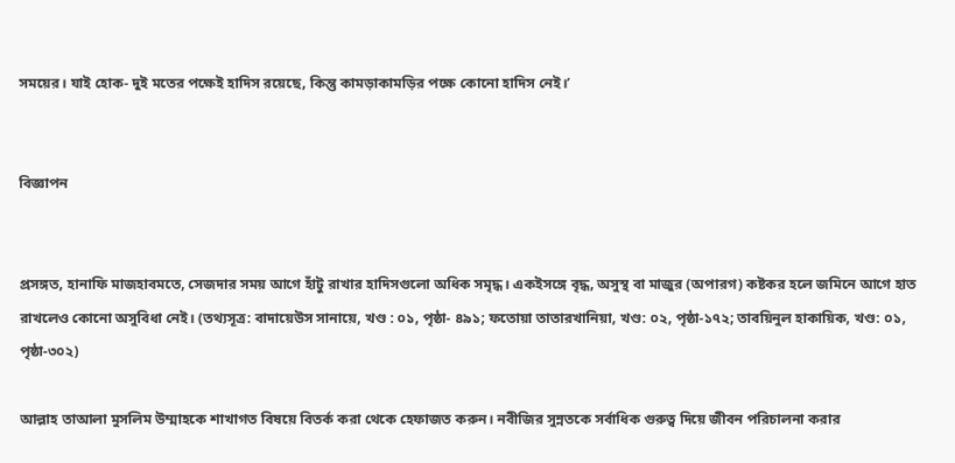সময়ের। যাই হোক- দুই মতের পক্ষেই হাদিস রয়েছে, কিন্তু কামড়াকামড়ির পক্ষে কোনো হাদিস নেই।’


বিজ্ঞাপন


প্রসঙ্গত, হানাফি মাজহাবমতে, সেজদার সময় আগে হাঁটু রাখার হাদিসগুলো অধিক সমৃদ্ধ। একইসঙ্গে বৃদ্ধ, অসুস্থ বা মাজুর (অপারগ) কষ্টকর হলে জমিনে আগে হাত রাখলেও কোনো অসুবিধা নেই। (তথ্যসূত্র: বাদায়েউস সানায়ে, খণ্ড : ০১, পৃষ্ঠা- ৪৯১; ফতোয়া তাতারখানিয়া, খণ্ড: ০২, পৃষ্ঠা-১৭২; তাবয়িনুল হাকায়িক, খণ্ড: ০১, পৃষ্ঠা-৩০২)

আল্লাহ তাআলা মুসলিম উম্মাহকে শাখাগত বিষয়ে বিতর্ক করা থেকে হেফাজত করুন। নবীজির সুন্নতকে সর্বাধিক গুরুত্ব দিয়ে জীবন পরিচালনা করার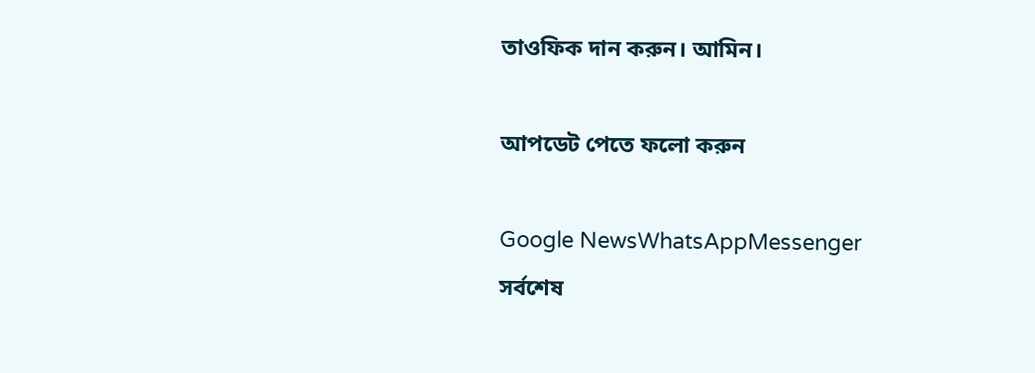তাওফিক দান করুন। আমিন।

আপডেট পেতে ফলো করুন

Google NewsWhatsAppMessenger
সর্বশেষ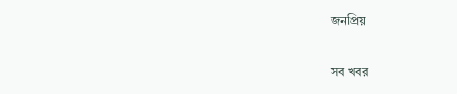জনপ্রিয়

সব খবর